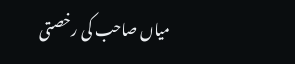میاں صاحب کی رخصتی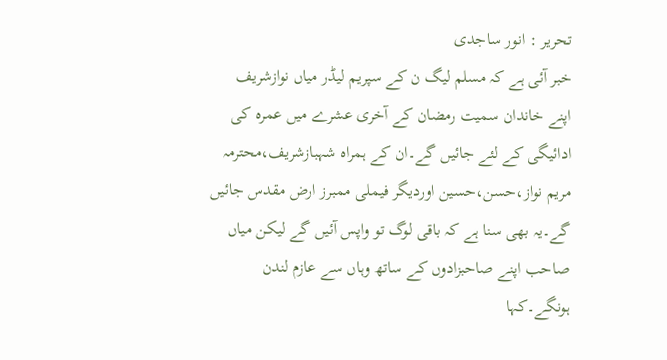تحریر : انور ساجدی
خبر آئی ہے کہ مسلم لیگ ن کے سپریم لیڈر میاں نوازشریف اپنے خاندان سمیت رمضان کے آخری عشرے میں عمرہ کی ادائیگی کے لئے جائیں گے۔ان کے ہمراہ شہبازشریف،محترمہ مریم نواز،حسن،حسین اوردیگر فیملی ممبرز ارض مقدس جائیں گے۔یہ بھی سنا ہے کہ باقی لوگ تو واپس آئیں گے لیکن میاں صاحب اپنے صاحبزادوں کے ساتھ وہاں سے عازم لندن ہونگے۔کہا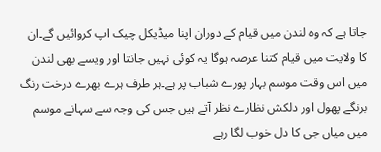جاتا ہے کہ وہ لندن میں قیام کے دوران اپنا میڈیکل چیک اپ کروائیں گے۔ان کا ولایت میں قیام کتنا عرصہ ہوگا یہ کوئی نہیں جانتا اور ویسے بھی لندن میں اس وقت موسم بہار پورے شباب پر ہے۔ہر طرف ہرے بھرے درخت رنگ برنگے پھول اور دلکش نظارے نظر آتے ہیں جس کی وجہ سے سہانے موسم میں میاں جی کا دل خوب لگا رہے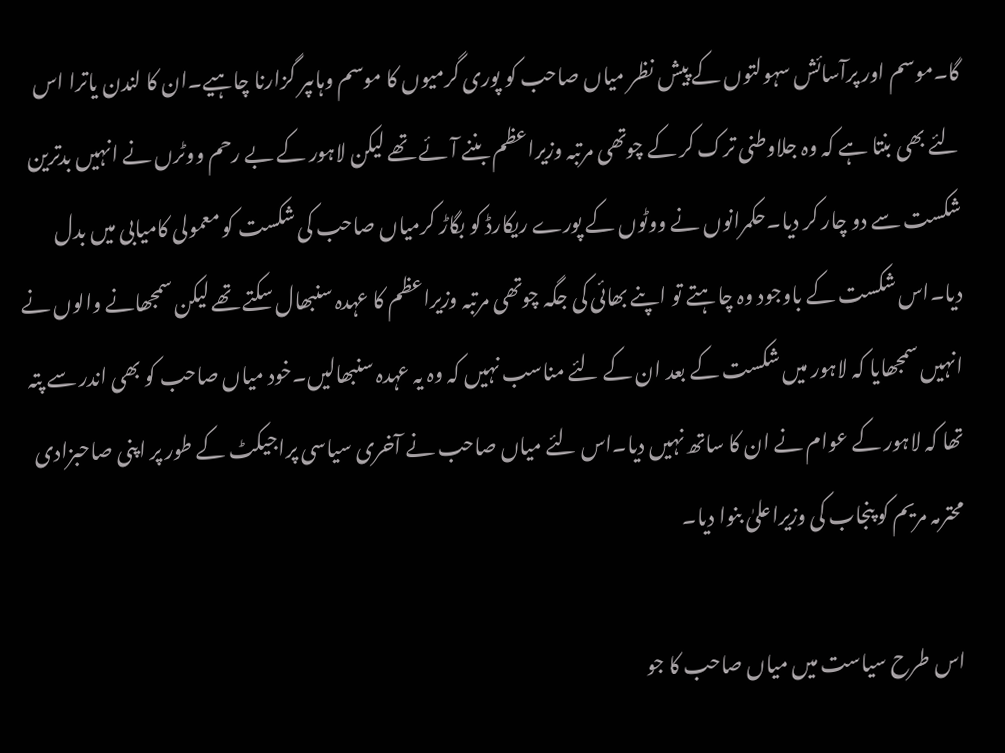گا۔موسم اور پرآسائش سہولتوں کے پیش نظر میاں صاحب کو پوری گرمیوں کا موسم وہاںپر گزارنا چاہیے۔ان کا لندن یاترا اس لئے بھی بنتا ہے کہ وہ جلاوطنی ترک کر کے چوتھی مرتبہ وزیراعظم بننے آئے تھے لیکن لاہور کے بے رحم ووٹرں نے انہیں بدترین شکست سے دو چار کر دیا۔حکمرانوں نے ووٹوں کے پورے ریکارڈ کو بگاڑ کرمیاں صاحب کی شکست کو معمولی کامیابی میں بدل دیا۔اس شکست کے باوجود وہ چاہتے تو اپنے بھائی کی جگہ چوتھی مرتبہ وزیراعظم کا عہدہ سنبھال سکتے تھے لیکن سمجھانے والوں نے انہیں سمجھایا کہ لاہور میں شکست کے بعد ان کے لئے مناسب نہیں کہ وہ یہ عہدہ سنبھالیں۔خود میاں صاحب کو بھی اندر سے پتہ تھا کہ لاہور کے عوام نے ان کا ساتھ نہیں دیا۔اس لئے میاں صاحب نے آخری سیاسی پراجیکٹ کے طور پر اپنی صاحبزادی محترمہ مریم کو پنجاب کی وزیراعلیٰ بنوا دیا۔

اس طرح سیاست میں میاں صاحب کا جو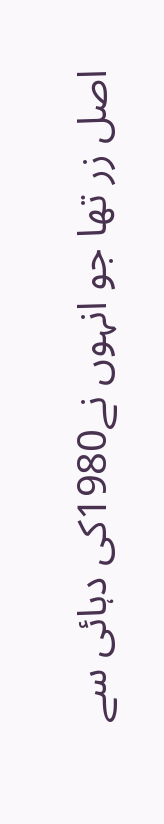اصل زر تھا جو انہوں نے1980کی دہائی سے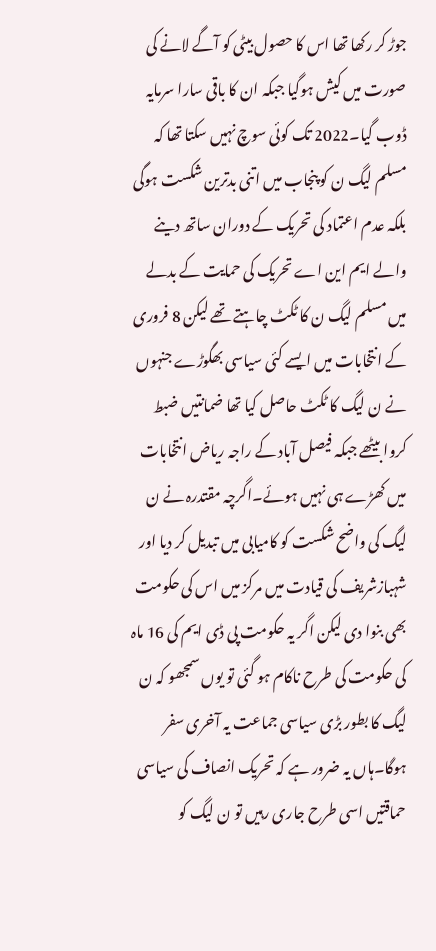جوڑ کر رکھا تھا اس کا حصول بیٹی کو آگے لانے کی صورت میں کیش ہوگیا جبکہ ان کا باقی سارا سرمایہ ڈوب گیا۔2022 تک کوئی سوچ نہیں سکتا تھا کہ مسلم لیگ ن کو پنجاب میں اتنی بدترین شکست ہوگی بلکہ عدم اعتماد کی تحریک کے دوران ساتھ دینے والے ایم این اے تحریک کی حمایت کے بدلے میں مسلم لیگ ن کا ٹکٹ چاہتے تھے لیکن 8 فروری کے انتخابات میں ایسے کئی سیاسی بھگوڑے جنہوں نے ن لیگ کا ٹکٹ حاصل کیا تھا ضمانتیں ضبط کروا بیٹھے جبکہ فیصل آباد کے راجہ ریاض انتخابات میں کھڑے ہی نہیں ہوئے۔اگرچہ مقتدرہ نے ن لیگ کی واضح شکست کو کامیابی میں تبدیل کر دیا اور شہبازشریف کی قیادت میں مرکز میں اس کی حکومت بھی بنوا دی لیکن اگر یہ حکومت پی ڈی ایم کی 16 ماہ کی حکومت کی طرح ناکام ہو گئی تو یوں سمجھو کہ ن لیگ کا بطور بڑی سیاسی جماعت یہ آخری سفر ہوگا۔ہاں یہ ضرور ہے کہ تحریک انصاف کی سیاسی حماقتیں اسی طرح جاری رہیں تو ن لیگ کو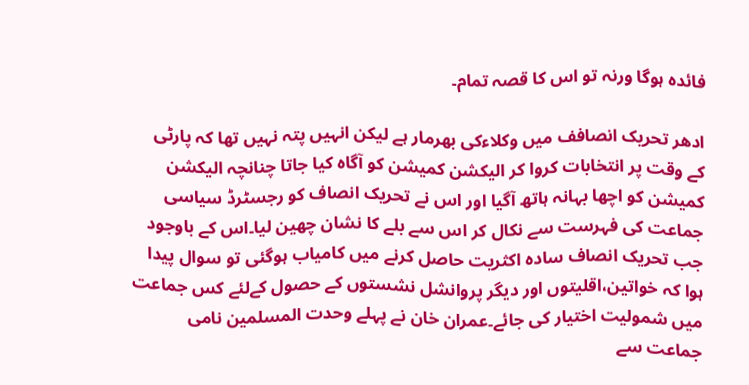فائدہ ہوگا ورنہ تو اس کا قصہ تمام۔

ادھر تحریک انصافف میں وکلاءکی بھرمار ہے لیکن انہیں پتہ نہیں تھا کہ پارٹی کے وقت پر انتخابات کروا کر الیکشن کمیشن کو آگاہ کیا جاتا چنانچہ الیکشن کمیشن کو اچھا بہانہ ہاتھ آگیا اور اس نے تحریک انصاف کو رجسٹرڈ سیاسی جماعت کی فہرست سے نکال کر اس سے بلے کا نشان چھین لیا۔اس کے باوجود جب تحریک انصاف سادہ اکثریت حاصل کرنے میں کامیاب ہوگئی تو سوال پیدا ہوا کہ خواتین،اقلیتوں اور دیگر پروانشل نشستوں کے حصول کےلئے کس جماعت میں شمولیت اختیار کی جائے۔عمران خان نے پہلے وحدت المسلمین نامی جماعت سے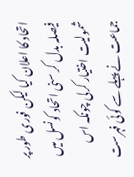اتحاد کا اعلان کیا لیکن فوری طور پر فیصلہ بدل کر سنی اتحاد کونسل میں شمولیت اختیار کرلی چونکہ اس جماعت نے پہلے سے کوئی فہرست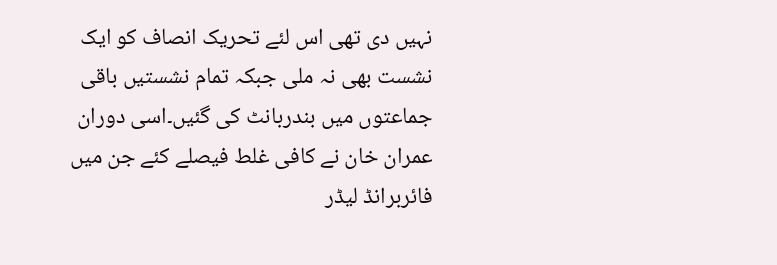نہیں دی تھی اس لئے تحریک انصاف کو ایک نشست بھی نہ ملی جبکہ تمام نشستیں باقی جماعتوں میں بندربانٹ کی گئیں۔اسی دوران عمران خان نے کافی غلط فیصلے کئے جن میں فائربرانڈ لیڈر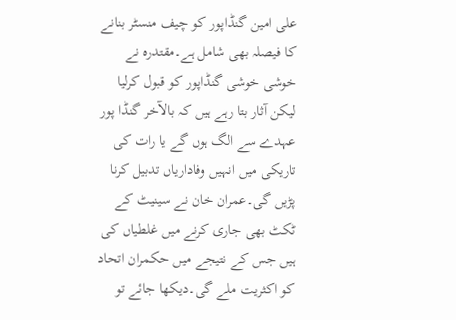علی امین گنڈاپور کو چیف منسٹر بنانے کا فیصلہ بھی شامل ہے۔مقتدرہ نے خوشی خوشی گنڈاپور کو قبول کرلیا لیکن آثار بتا رہے ہیں کہ بالآخر گنڈا پور عہدے سے الگ ہوں گے یا رات کی تاریکی میں انہیں وفاداریاں تدبیل کرنا پڑیں گی۔عمران خان نے سینیٹ کے ٹکٹ بھی جاری کرنے میں غلطیاں کی ہیں جس کے نتیجے میں حکمران اتحاد کو اکثریت ملے گی۔دیکھا جائے تو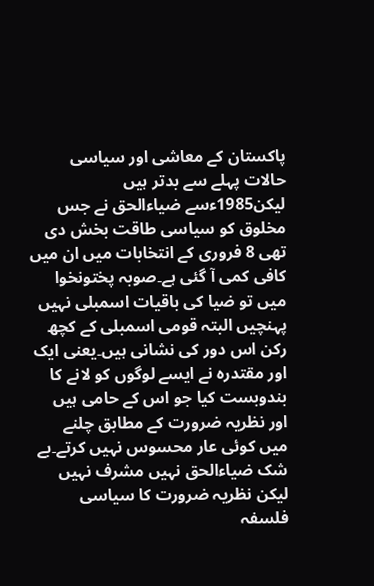پاکستان کے معاشی اور سیاسی حالات پہلے سے بدتر ہیں لیکن1985ءسے ضیاءالحق نے جس مخلوق کو سیاسی طاقت بخش دی تھی 8 فروری کے انتخابات میں ان میں کافی کمی آ گئی ہے۔صوبہ پختونخوا میں تو ضیا کی باقیات اسمبلی نہیں پہنچیں البتہ قومی اسمبلی کے کچھ رکن اس دور کی نشانی ہیں۔یعنی ایک اور مقتدرہ نے ایسے لوگوں کو لانے کا بندوبست کیا جو اس کے حامی ہیں اور نظریہ ضرورت کے مطابق چلنے میں کوئی عار محسوس نہیں کرتے۔بے شک ضیاءالحق نہیں مشرف نہیں لیکن نظریہ ضرورت کا سیاسی فلسفہ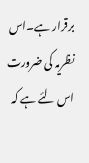برقرار ہے۔اس نظریہ کی ضرورت اس لئے ہے کہ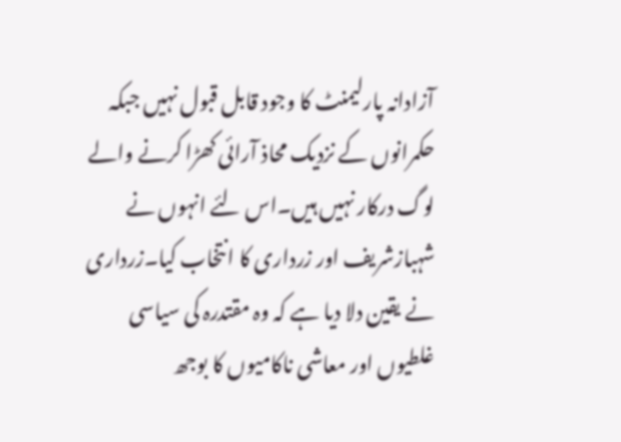آزادانہ پارلیمنٹ کا وجود قابل قبول نہیں جبکہ حکمرانوں کے نزدیک محاذ آرائی کھڑا کرنے والے لوگ درکار نہیں ہیں۔اس لئے انہوں نے شہبازشریف اور زرداری کا انتخاب کیا۔زرداری نے یقین دلا دیا ہے کہ وہ مقتدرہ کی سیاسی غلطیوں اور معاشی ناکامیوں کا بوجھ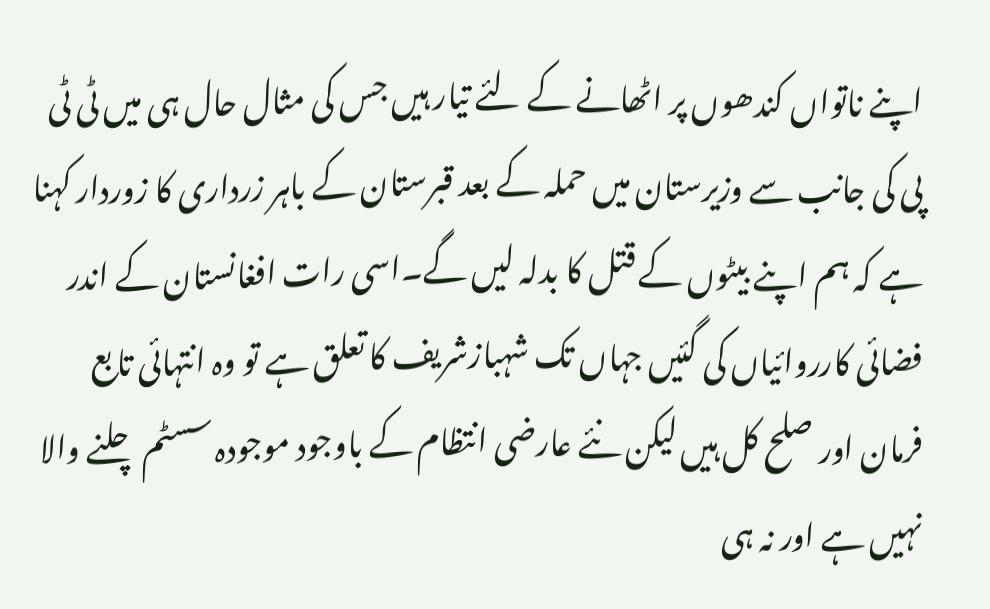اپنے ناتواں کندھوں پر اٹھانے کے لئے تیار ہیں جس کی مثال حال ہی میں ٹی ٹی پی کی جانب سے وزیرستان میں حملہ کے بعد قبرستان کے باہر زرداری کا زوردار کہنا ہے کہ ہم اپنے بیٹوں کے قتل کا بدلہ لیں گے۔اسی رات افغانستان کے اندر فضائی کارروائیاں کی گئیں جہاں تک شہبازشریف کا تعلق ہے تو وہ انتہائی تابع فرمان اور صلح کل ہیں لیکن نئے عارضی انتظام کے باوجود موجودہ سسٹم چلنے والا نہیں ہے اور نہ ہی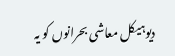دیوہیکل معاشی بحرانوں کو یہ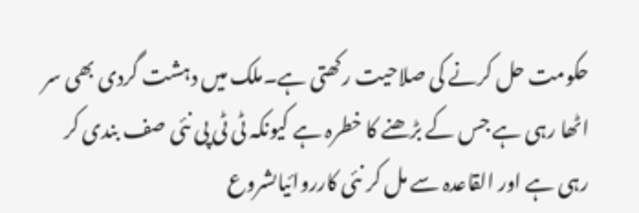حکومت حل کرنے کی صلاحیت رکھتی ہے۔ملک میں دہشت گردی بھی سر اٹھا رہی ہے جس کے بڑھنے کا خطرہ ہے کیونکہ ٹی ٹی پی نئی صف بندی کر رہی ہے اور القاعدہ سے مل کر نئی کارروائیاںشروع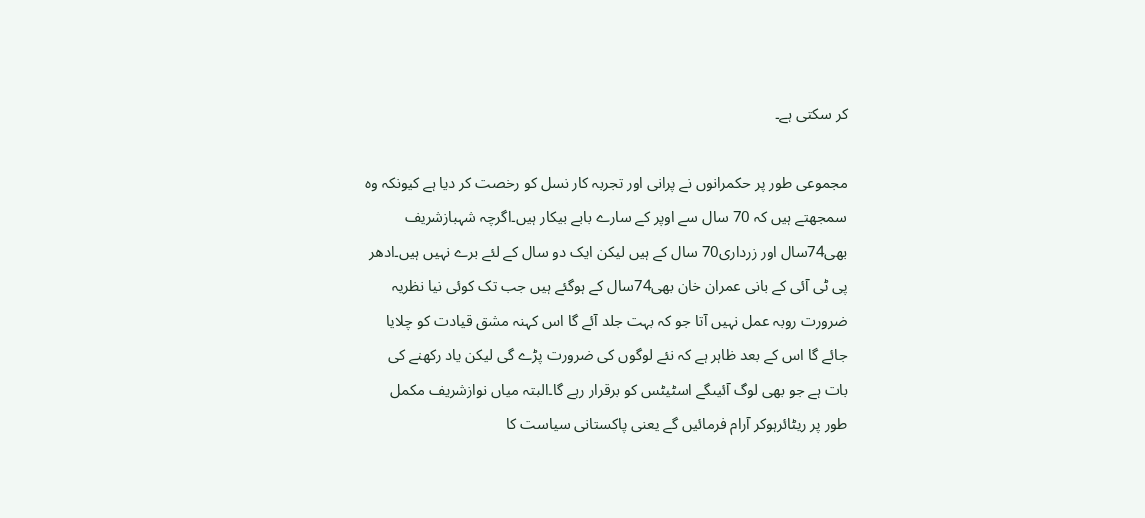کر سکتی ہے۔

مجموعی طور پر حکمرانوں نے پرانی اور تجربہ کار نسل کو رخصت کر دیا ہے کیونکہ وہ سمجھتے ہیں کہ 70 سال سے اوپر کے سارے بابے بیکار ہیں۔اگرچہ شہبازشریف بھی74سال اور زرداری70 سال کے ہیں لیکن ایک دو سال کے لئے برے نہیں ہیں۔ادھر پی ٹی آئی کے بانی عمران خان بھی74سال کے ہوگئے ہیں جب تک کوئی نیا نظریہ ضرورت روبہ عمل نہیں آتا جو کہ بہت جلد آئے گا اس کہنہ مشق قیادت کو چلایا جائے گا اس کے بعد ظاہر ہے کہ نئے لوگوں کی ضرورت پڑے گی لیکن یاد رکھنے کی بات ہے جو بھی لوگ آئیںگے اسٹیٹس کو برقرار رہے گا۔البتہ میاں نوازشریف مکمل طور پر ریٹائرہوکر آرام فرمائیں گے یعنی پاکستانی سیاست کا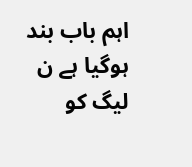اہم باب بند ہوگیا ہے ن لیگ کو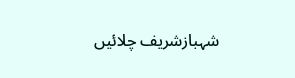شہبازشریف چلائیں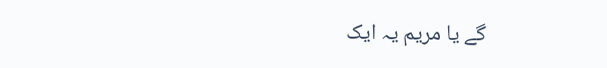گے یا مریم یہ ایک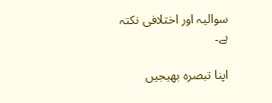سوالیہ اور اختلافی نکتہ ہے۔

اپنا تبصرہ بھیجیں